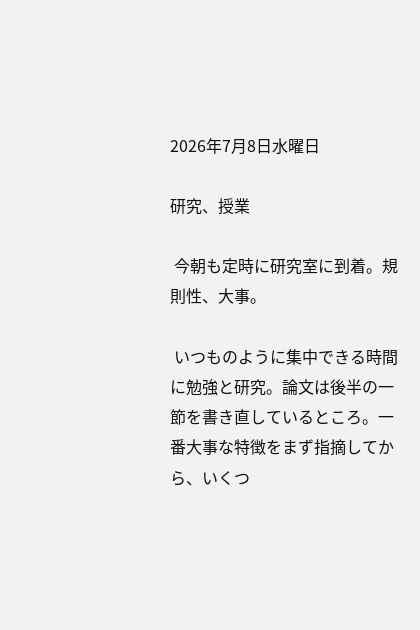2026年7月8日水曜日

研究、授業

 今朝も定時に研究室に到着。規則性、大事。

 いつものように集中できる時間に勉強と研究。論文は後半の一節を書き直しているところ。一番大事な特徴をまず指摘してから、いくつ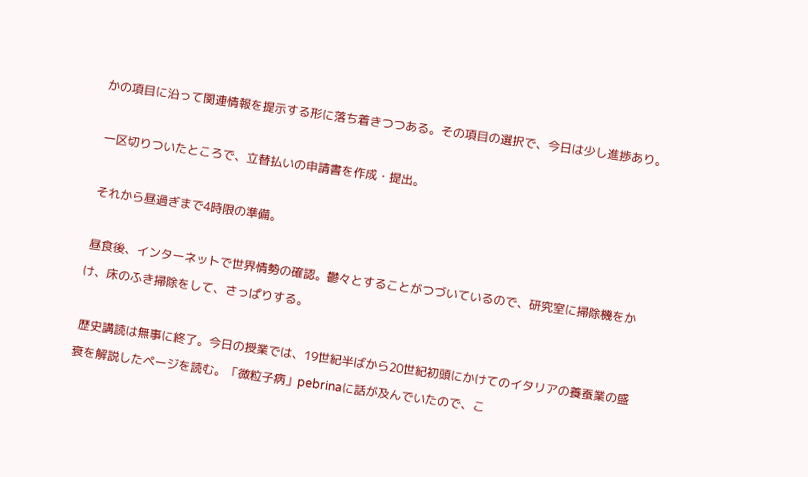かの項目に沿って関連情報を提示する形に落ち着きつつある。その項目の選択で、今日は少し進捗あり。

 一区切りついたところで、立替払いの申請書を作成・提出。

 それから昼過ぎまで4時限の準備。

 昼食後、インターネットで世界情勢の確認。鬱々とすることがつづいているので、研究室に掃除機をかけ、床のふき掃除をして、さっぱりする。

 歴史講読は無事に終了。今日の授業では、19世紀半ばから20世紀初頭にかけてのイタリアの養蚕業の盛衰を解説したページを読む。「微粒子病」pebrinaに話が及んでいたので、こ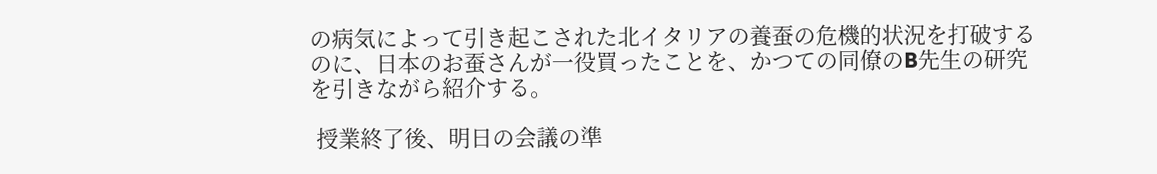の病気によって引き起こされた北イタリアの養蚕の危機的状況を打破するのに、日本のお蚕さんが一役買ったことを、かつての同僚のB先生の研究を引きながら紹介する。

 授業終了後、明日の会議の準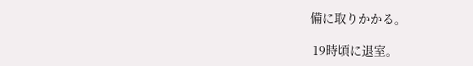備に取りかかる。

 19時頃に退室。